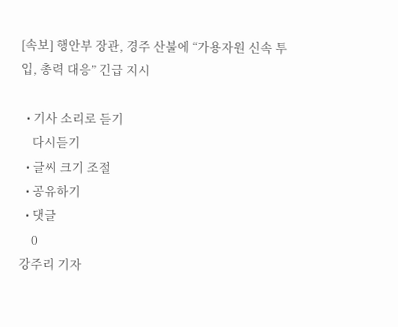[속보] 행안부 장관, 경주 산불에 “가용자원 신속 투입, 총력 대응” 긴급 지시

  • 기사 소리로 듣기
    다시듣기
  • 글씨 크기 조절
  • 공유하기
  • 댓글
    0
강주리 기자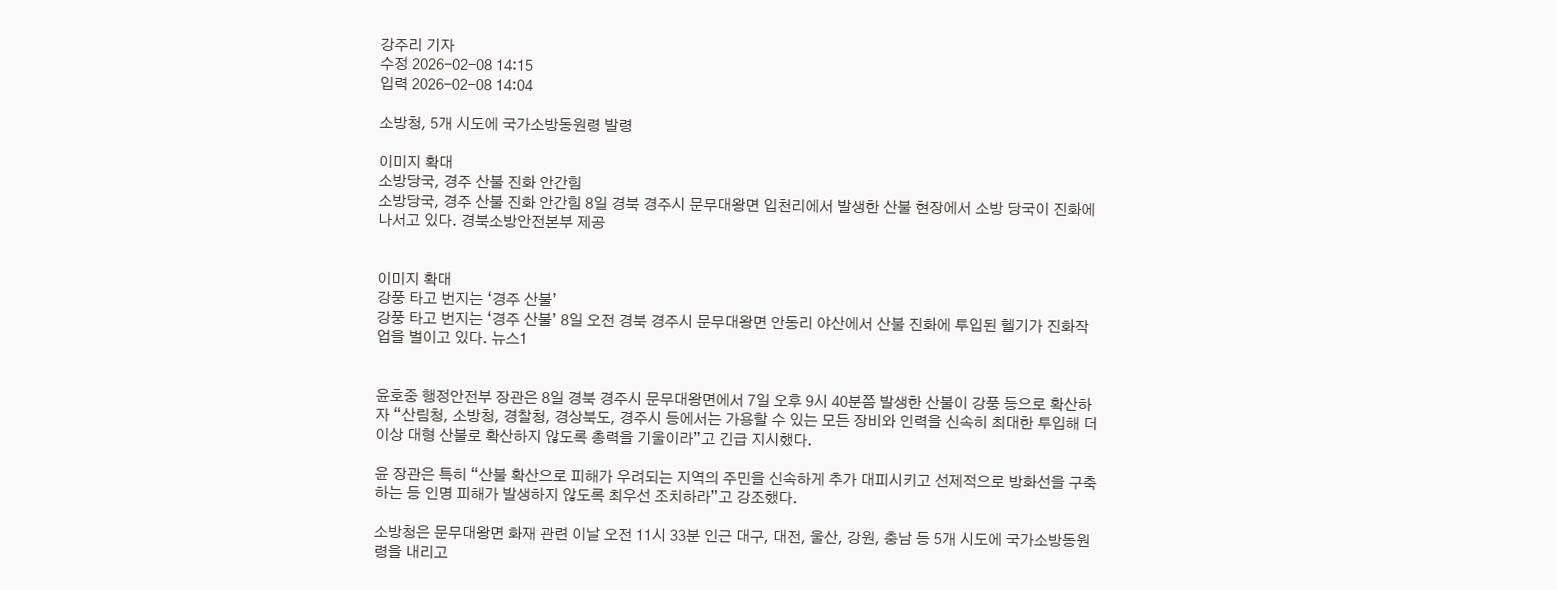강주리 기자
수정 2026-02-08 14:15
입력 2026-02-08 14:04

소방청, 5개 시도에 국가소방동원령 발령

이미지 확대
소방당국, 경주 산불 진화 안간힘
소방당국, 경주 산불 진화 안간힘 8일 경북 경주시 문무대왕면 입천리에서 발생한 산불 현장에서 소방 당국이 진화에 나서고 있다. 경북소방안전본부 제공


이미지 확대
강풍 타고 번지는 ‘경주 산불’
강풍 타고 번지는 ‘경주 산불’ 8일 오전 경북 경주시 문무대왕면 안동리 야산에서 산불 진화에 투입된 헬기가 진화작업을 벌이고 있다. 뉴스1


윤호중 행정안전부 장관은 8일 경북 경주시 문무대왕면에서 7일 오후 9시 40분쯤 발생한 산불이 강풍 등으로 확산하자 “산림청, 소방청, 경찰청, 경상북도, 경주시 등에서는 가용할 수 있는 모든 장비와 인력을 신속히 최대한 투입해 더 이상 대형 산불로 확산하지 않도록 총력을 기울이라”고 긴급 지시했다.

윤 장관은 특히 “산불 확산으로 피해가 우려되는 지역의 주민을 신속하게 추가 대피시키고 선제적으로 방화선을 구축하는 등 인명 피해가 발생하지 않도록 최우선 조치하라”고 강조했다.

소방청은 문무대왕면 화재 관련 이날 오전 11시 33분 인근 대구, 대전, 울산, 강원, 충남 등 5개 시도에 국가소방동원령을 내리고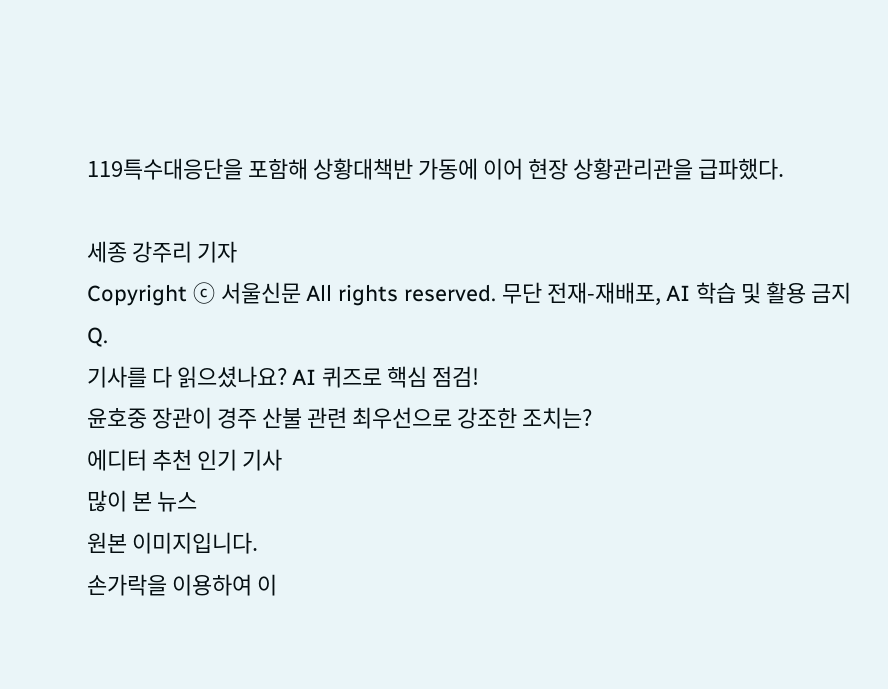119특수대응단을 포함해 상황대책반 가동에 이어 현장 상황관리관을 급파했다.

세종 강주리 기자
Copyright ⓒ 서울신문 All rights reserved. 무단 전재-재배포, AI 학습 및 활용 금지
Q.
기사를 다 읽으셨나요? AI 퀴즈로 핵심 점검!
윤호중 장관이 경주 산불 관련 최우선으로 강조한 조치는?
에디터 추천 인기 기사
많이 본 뉴스
원본 이미지입니다.
손가락을 이용하여 이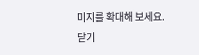미지를 확대해 보세요.
닫기